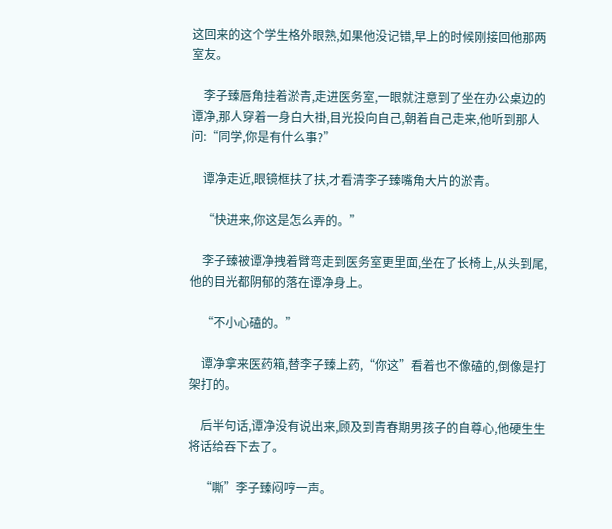这回来的这个学生格外眼熟,如果他没记错,早上的时候刚接回他那两室友。

    李子臻唇角挂着淤青,走进医务室,一眼就注意到了坐在办公桌边的谭净,那人穿着一身白大褂,目光投向自己,朝着自己走来,他听到那人问:“同学,你是有什么事?”

    谭净走近,眼镜框扶了扶,才看清李子臻嘴角大片的淤青。

    “快进来,你这是怎么弄的。”

    李子臻被谭净拽着臂弯走到医务室更里面,坐在了长椅上,从头到尾,他的目光都阴郁的落在谭净身上。

    “不小心磕的。”

    谭净拿来医药箱,替李子臻上药,“你这”看着也不像磕的,倒像是打架打的。

    后半句话,谭净没有说出来,顾及到青春期男孩子的自尊心,他硬生生将话给吞下去了。

    “嘶”李子臻闷哼一声。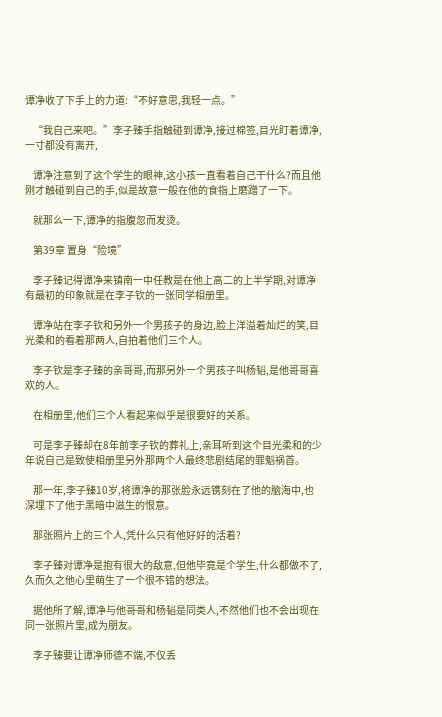谭净收了下手上的力道:“不好意思,我轻一点。”

    “我自己来吧。”李子臻手指触碰到谭净,接过棉签,目光盯着谭净,一寸都没有离开,

    谭净注意到了这个学生的眼神,这小孩一直看着自己干什么?而且他刚才触碰到自己的手,似是故意一般在他的食指上磨蹭了一下。

    就那么一下,谭净的指腹忽而发烫。

    第39章 置身“险境”

    李子臻记得谭净来镇南一中任教是在他上高二的上半学期,对谭净有最初的印象就是在李子钦的一张同学相册里。

    谭净站在李子钦和另外一个男孩子的身边,脸上洋溢着灿烂的笑,目光柔和的看着那两人,自拍着他们三个人。

    李子钦是李子臻的亲哥哥,而那另外一个男孩子叫杨韬,是他哥哥喜欢的人。

    在相册里,他们三个人看起来似乎是很要好的关系。

    可是李子臻却在8年前李子钦的葬礼上,亲耳听到这个目光柔和的少年说自己是致使相册里另外那两个人最终悲剧结尾的罪魁祸首。

    那一年,李子臻10岁,将谭净的那张脸永远镌刻在了他的脑海中,也深埋下了他于黑暗中滋生的恨意。

    那张照片上的三个人,凭什么只有他好好的活着?

    李子臻对谭净是抱有很大的敌意,但他毕竟是个学生,什么都做不了,久而久之他心里萌生了一个很不错的想法。

    据他所了解,谭净与他哥哥和杨韬是同类人,不然他们也不会出现在同一张照片里,成为朋友。

    李子臻要让谭净师德不端,不仅丢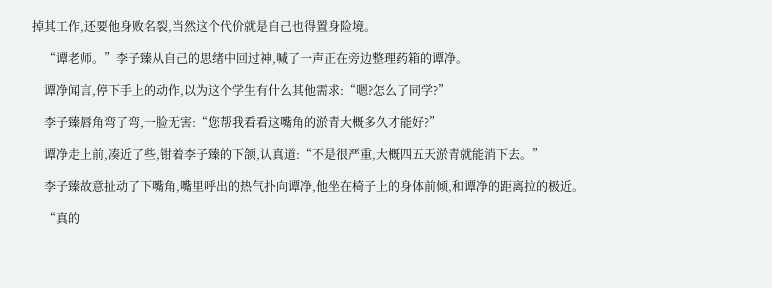掉其工作,还要他身败名裂,当然这个代价就是自己也得置身险境。

    “谭老师。”李子臻从自己的思绪中回过神,喊了一声正在旁边整理药箱的谭净。

    谭净闻言,停下手上的动作,以为这个学生有什么其他需求:“嗯?怎么了同学?”

    李子臻唇角弯了弯,一脸无害:“您帮我看看这嘴角的淤青大概多久才能好?”

    谭净走上前,凑近了些,钳着李子臻的下颌,认真道:“不是很严重,大概四五天淤青就能消下去。”

    李子臻故意扯动了下嘴角,嘴里呼出的热气扑向谭净,他坐在椅子上的身体前倾,和谭净的距离拉的极近。

    “真的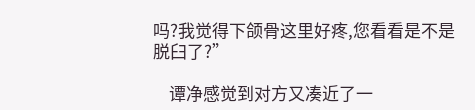吗?我觉得下颌骨这里好疼,您看看是不是脱臼了?”

    谭净感觉到对方又凑近了一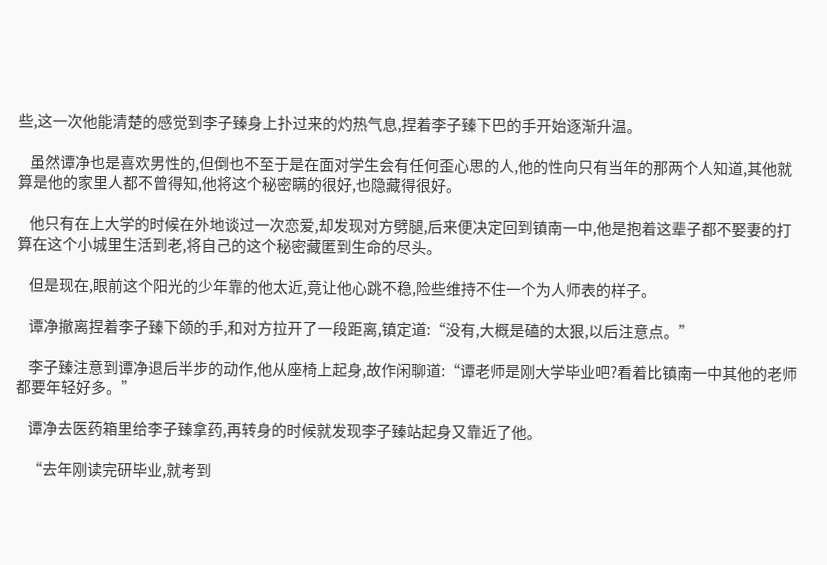些,这一次他能清楚的感觉到李子臻身上扑过来的灼热气息,捏着李子臻下巴的手开始逐渐升温。

    虽然谭净也是喜欢男性的,但倒也不至于是在面对学生会有任何歪心思的人,他的性向只有当年的那两个人知道,其他就算是他的家里人都不曾得知,他将这个秘密瞒的很好,也隐藏得很好。

    他只有在上大学的时候在外地谈过一次恋爱,却发现对方劈腿,后来便决定回到镇南一中,他是抱着这辈子都不娶妻的打算在这个小城里生活到老,将自己的这个秘密藏匿到生命的尽头。

    但是现在,眼前这个阳光的少年靠的他太近,竟让他心跳不稳,险些维持不住一个为人师表的样子。

    谭净撤离捏着李子臻下颌的手,和对方拉开了一段距离,镇定道:“没有,大概是磕的太狠,以后注意点。”

    李子臻注意到谭净退后半步的动作,他从座椅上起身,故作闲聊道:“谭老师是刚大学毕业吧?看着比镇南一中其他的老师都要年轻好多。”

    谭净去医药箱里给李子臻拿药,再转身的时候就发现李子臻站起身又靠近了他。

    “去年刚读完研毕业,就考到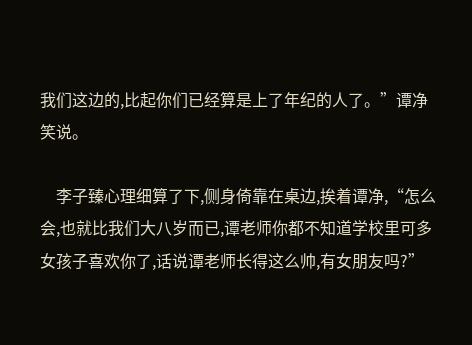我们这边的,比起你们已经算是上了年纪的人了。”谭净笑说。

    李子臻心理细算了下,侧身倚靠在桌边,挨着谭净,“怎么会,也就比我们大八岁而已,谭老师你都不知道学校里可多女孩子喜欢你了,话说谭老师长得这么帅,有女朋友吗?”